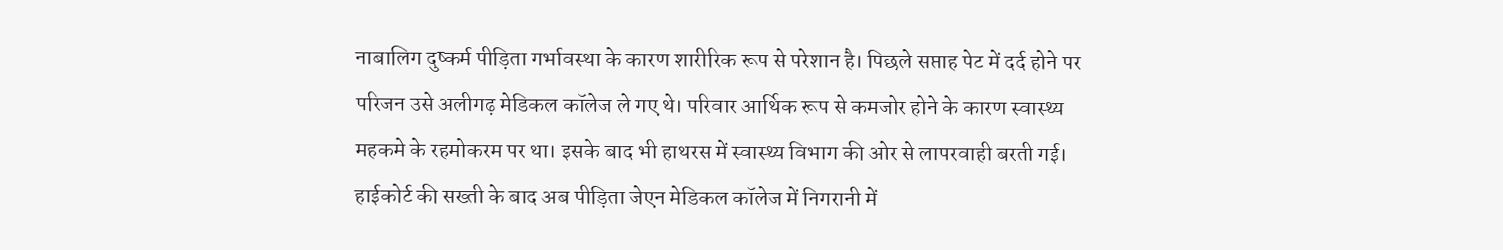नाबालिग दुष्कर्म पीड़िता गर्भावस्था के कारण शारीरिक रूप से परेशान है। पिछले सप्ताह पेट में दर्द होने पर परिजन उसे अलीगढ़ मेडिकल कॉलेज ले गए थे। परिवार आर्थिक रूप से कमजोर होने के कारण स्वास्थ्य महकमे के रहमोकरम पर था। इसके बाद भी हाथरस में स्वास्थ्य विभाग की ओर से लापरवाही बरती गई। हाईकोर्ट की सख्ती के बाद अब पीड़िता जेएन मेडिकल कॉलेज में निगरानी में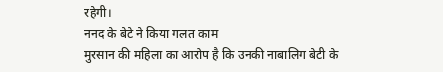रहेगी।
ननद के बेटे ने किया गलत काम
मुरसान की महिला का आरोप है कि उनकी नाबालिग बेटी के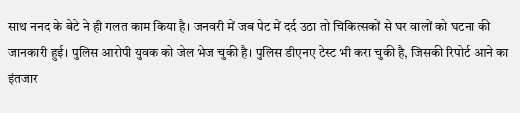साथ ननद के बेटे ने ही गलत काम किया है। जनवरी में जब पेट में दर्द उठा तो चिकित्सकों से घर वालों को घटना की जानकारी हुई। पुलिस आरोपी युवक को जेल भेज चुकी है। पुलिस डीएनए टेस्ट भी करा चुकी है, जिसकी रिपोर्ट आने का इंतजार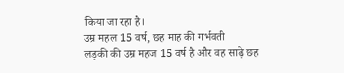किया जा रहा है।
उम्र महल 15 वर्ष, छह माह की गर्भवती
लड़की की उम्र महज 15 वर्ष है और वह साढ़े छह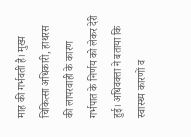माह की गर्भवती है। मुख्य चिकित्सा अधिकारी, हाथरस की लापरवाही के कारण गर्भपात के निर्णय को लेकर देरी हुई। अधिवक्ता ने बताया कि स्वास्थ्य कारणों व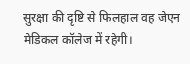सुरक्षा की दृष्टि से फिलहाल वह जेएन मेडिकल कॉलेज में रहेगी।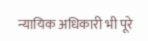न्यायिक अधिकारी भी पूरे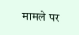मामले पर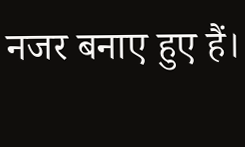नजर बनाए हुए हैं।